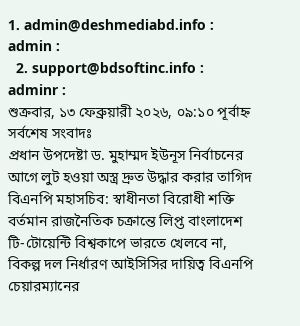1. admin@deshmediabd.info : admin :
  2. support@bdsoftinc.info : adminr :
শুক্রবার, ১৩ ফেব্রুয়ারী ২০২৬, ০৯:১০ পূর্বাহ্ন
সর্বশেষ সংবাদঃ
প্রধান উপদেষ্টা ড. মুহাম্মদ ইউনূস নির্বাচনের আগে লুট হওয়া অস্ত্র দ্রুত উদ্ধার করার তাগিদ বিএনপি মহাসচিব: স্বাধীনতা বিরোধী শক্তি বর্তমান রাজনৈতিক চক্রান্তে লিপ্ত বাংলাদেশ টি-টোয়েন্টি বিশ্বকাপে ভারতে খেলবে না, বিকল্প দল নির্ধারণ আইসিসির দায়িত্ব বিএনপি চেয়ারম্যানের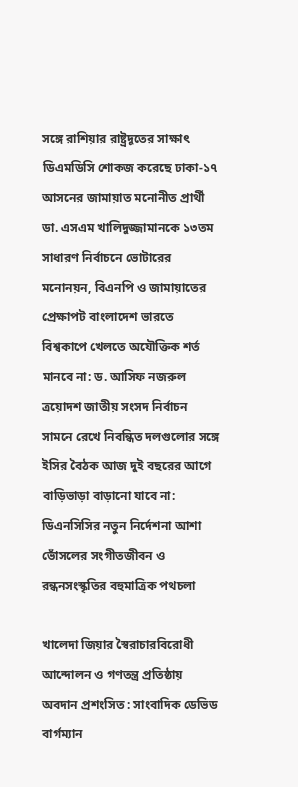সঙ্গে রাশিয়ার রাষ্ট্রদূতের সাক্ষাৎ ডিএমডিসি শোকজ করেছে ঢাকা-১৭ আসনের জামায়াত মনোনীত প্রার্থী ডা. এসএম খালিদুজ্জামানকে ১৩তম সাধারণ নির্বাচনে ভোটারের মনোনয়ন, বিএনপি ও জামায়াতের প্রেক্ষাপট বাংলাদেশ ভারতে বিশ্বকাপে খেলতে অযৌক্তিক শর্ত মানবে না: ড. আসিফ নজরুল ত্রয়োদশ জাতীয় সংসদ নির্বাচন সামনে রেখে নিবন্ধিত দলগুলোর সঙ্গে ইসির বৈঠক আজ দুই বছরের আগে বাড়িভাড়া বাড়ানো যাবে না: ডিএনসিসির নতুন নির্দেশনা আশা ভোঁসলের সংগীতজীবন ও রন্ধনসংস্কৃতির বহুমাত্রিক পথচলা

খালেদা জিয়ার স্বৈরাচারবিরোধী আন্দোলন ও গণতন্ত্র প্রতিষ্ঠায় অবদান প্রশংসিত : সাংবাদিক ডেভিড বার্গম্যান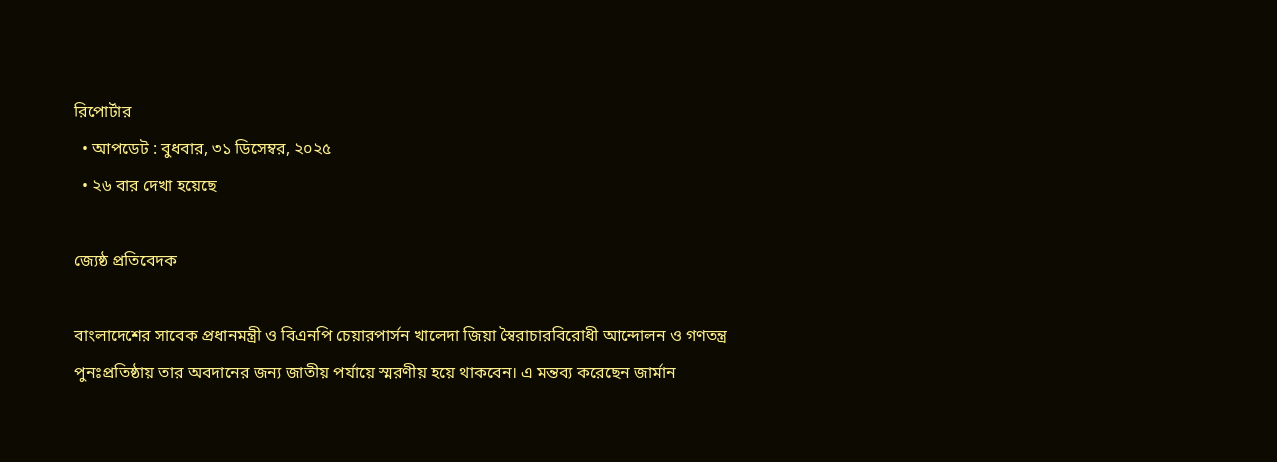রিপোর্টার
  • আপডেট : বুধবার, ৩১ ডিসেম্বর, ২০২৫
  • ২৬ বার দেখা হয়েছে

জ্যেষ্ঠ প্রতিবেদক

বাংলাদেশের সাবেক প্রধানমন্ত্রী ও বিএনপি চেয়ারপার্সন খালেদা জিয়া স্বৈরাচারবিরোধী আন্দোলন ও গণতন্ত্র পুনঃপ্রতিষ্ঠায় তার অবদানের জন্য জাতীয় পর্যায়ে স্মরণীয় হয়ে থাকবেন। এ মন্তব্য করেছেন জার্মান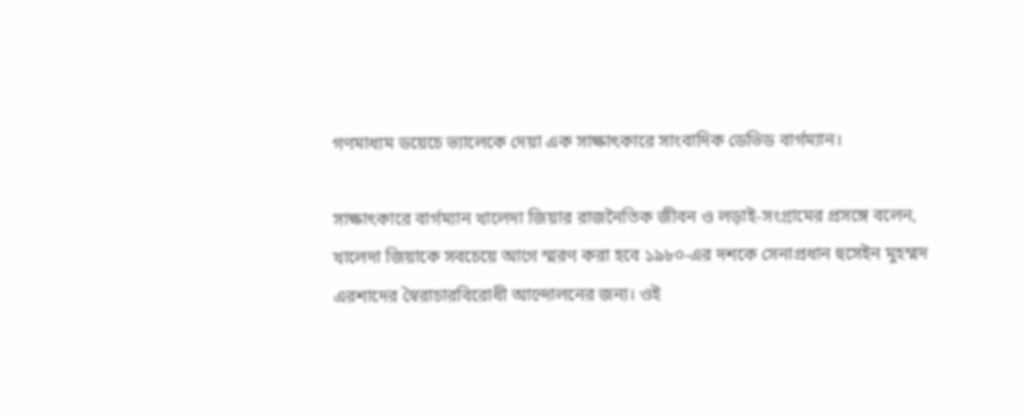গণমাধ্যম ডয়েচে ভ্যালেকে দেয়া এক সাক্ষাৎকারে সাংবাদিক ডেভিড বার্গম্যান।

সাক্ষাৎকারে বার্গম্যান খালেদা জিয়ার রাজনৈতিক জীবন ও লড়াই-সংগ্রামের প্রসঙ্গে বলেন, খালেদা জিয়াকে সবচেয়ে আগে স্মরণ করা হবে ১৯৮০-এর দশকে সেনাপ্রধান হুসেইন মুহম্মদ এরশাদের স্বৈরাচারবিরোধী আন্দোলনের জন্য। ওই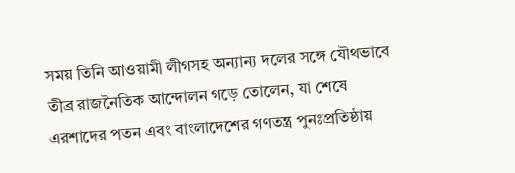সময় তিনি আওয়ামী লীগসহ অন্যান্য দলের সঙ্গে যৌথভাবে তীব্র রাজনৈতিক আন্দোলন গড়ে তোলেন, যা শেষে এরশাদের পতন এবং বাংলাদেশের গণতন্ত্র পুনঃপ্রতিষ্ঠায়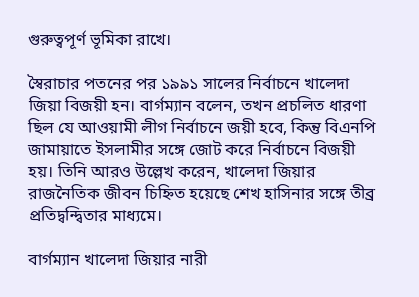গুরুত্বপূর্ণ ভূমিকা রাখে।

স্বৈরাচার পতনের পর ১৯৯১ সালের নির্বাচনে খালেদা জিয়া বিজয়ী হন। বার্গম্যান বলেন, তখন প্রচলিত ধারণা ছিল যে আওয়ামী লীগ নির্বাচনে জয়ী হবে, কিন্তু বিএনপি জামায়াতে ইসলামীর সঙ্গে জোট করে নির্বাচনে বিজয়ী হয়। তিনি আরও উল্লেখ করেন, খালেদা জিয়ার রাজনৈতিক জীবন চিহ্নিত হয়েছে শেখ হাসিনার সঙ্গে তীব্র প্রতিদ্বন্দ্বিতার মাধ্যমে।

বার্গম্যান খালেদা জিয়ার নারী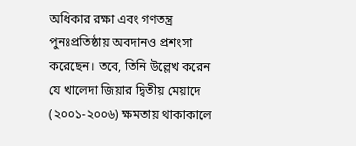অধিকার রক্ষা এবং গণতন্ত্র পুনঃপ্রতিষ্ঠায় অবদানও প্রশংসা করেছেন। তবে, তিনি উল্লেখ করেন যে খালেদা জিয়ার দ্বিতীয় মেয়াদে (২০০১-২০০৬) ক্ষমতায় থাকাকালে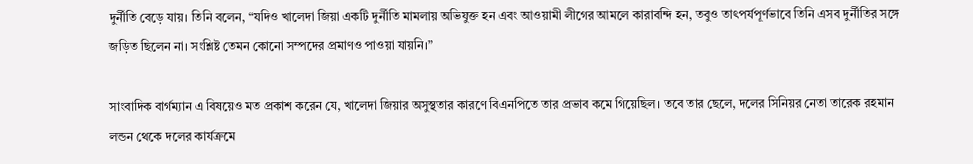দুর্নীতি বেড়ে যায়। তিনি বলেন, “যদিও খালেদা জিয়া একটি দুর্নীতি মামলায় অভিযুক্ত হন এবং আওয়ামী লীগের আমলে কারাবন্দি হন, তবুও তাৎপর্যপূর্ণভাবে তিনি এসব দুর্নীতির সঙ্গে জড়িত ছিলেন না। সংশ্লিষ্ট তেমন কোনো সম্পদের প্রমাণও পাওয়া যায়নি।”

সাংবাদিক বার্গম্যান এ বিষয়েও মত প্রকাশ করেন যে, খালেদা জিয়ার অসুস্থতার কারণে বিএনপিতে তার প্রভাব কমে গিয়েছিল। তবে তার ছেলে, দলের সিনিয়র নেতা তারেক রহমান লন্ডন থেকে দলের কার্যক্রমে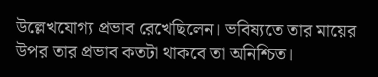উল্লেখযোগ্য প্রভাব রেখেছিলেন। ভবিষ্যতে তার মায়ের উপর তার প্রভাব কতটা থাকবে তা অনিশ্চিত।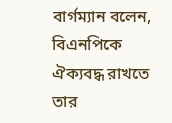বার্গম্যান বলেন, বিএনপিকে ঐক্যবদ্ধ রাখতে তার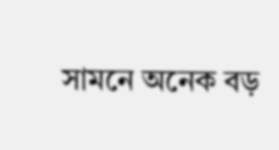সামনে অনেক বড়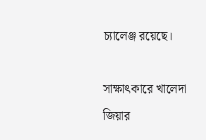চ্যালেঞ্জ রয়েছে।

সাক্ষাৎকারে খালেদা জিয়ার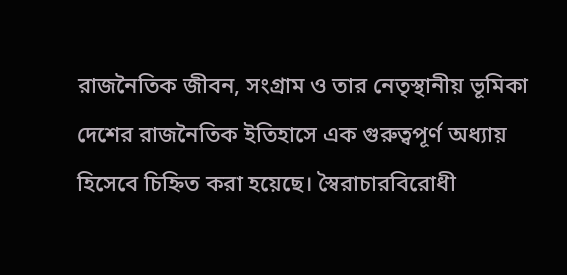রাজনৈতিক জীবন, সংগ্রাম ও তার নেতৃস্থানীয় ভূমিকা দেশের রাজনৈতিক ইতিহাসে এক গুরুত্বপূর্ণ অধ্যায় হিসেবে চিহ্নিত করা হয়েছে। স্বৈরাচারবিরোধী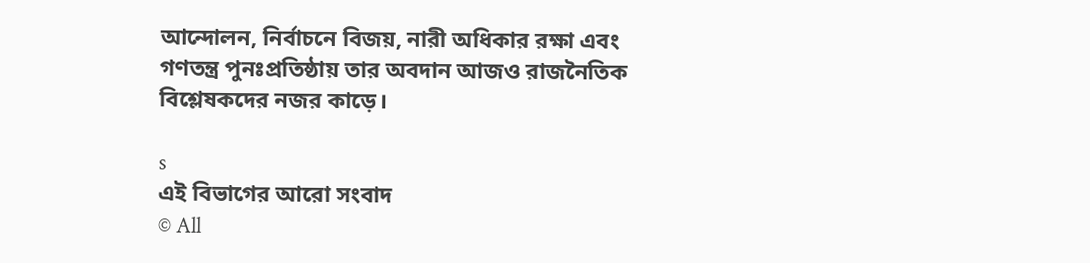আন্দোলন, নির্বাচনে বিজয়, নারী অধিকার রক্ষা এবং গণতন্ত্র পুনঃপ্রতিষ্ঠায় তার অবদান আজও রাজনৈতিক বিশ্লেষকদের নজর কাড়ে।

s
এই বিভাগের আরো সংবাদ
© All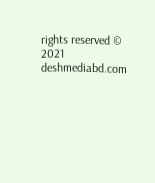rights reserved © 2021 deshmediabd.com